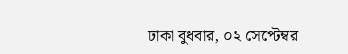ঢাকা বুধবার, ০২ সেপ্টেম্বর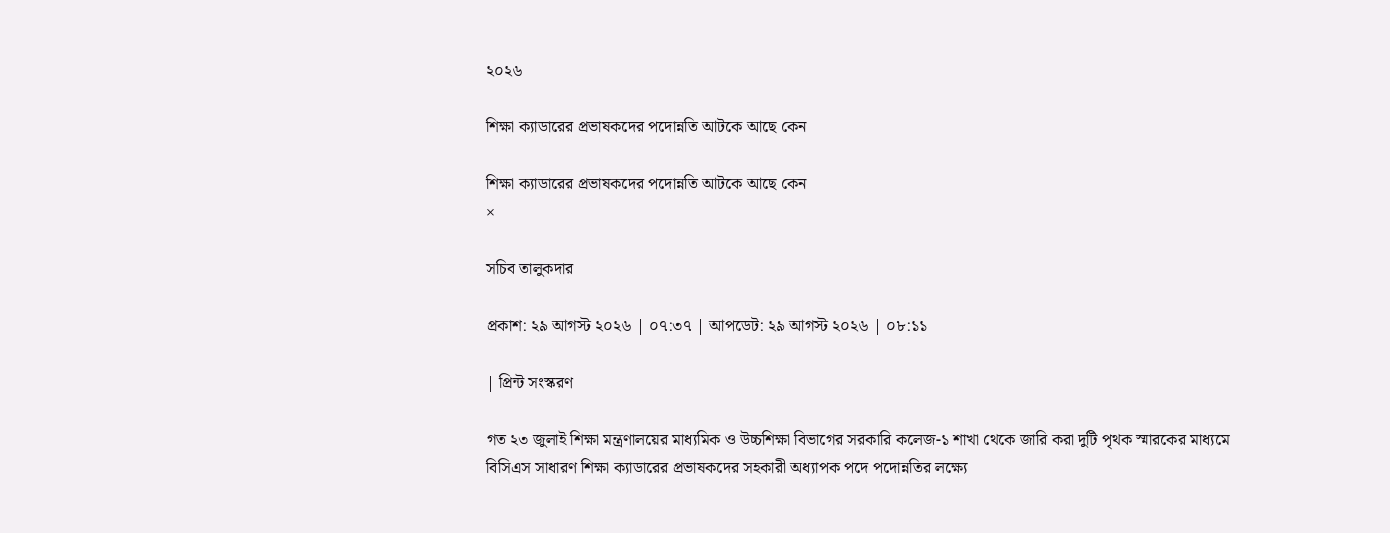২০২৬

শিক্ষা ক্যাডারের প্রভাষকদের পদোন্নতি আটকে আছে কেন

শিক্ষা ক্যাডারের প্রভাষকদের পদোন্নতি আটকে আছে কেন
×

সচিব তালুকদার

প্রকাশ: ২৯ আগস্ট ২০২৬ | ০৭:৩৭ | আপডেট: ২৯ আগস্ট ২০২৬ | ০৮:১১

| প্রিন্ট সংস্করণ

গত ২৩ জুলাই শিক্ষা মন্ত্রণালয়ের মাধ্যমিক ও উচ্চশিক্ষা বিভাগের সরকারি কলেজ-১ শাখা থেকে জারি করা দুটি পৃথক স্মারকের মাধ্যমে বিসিএস সাধারণ শিক্ষা ক্যাডারের প্রভাষকদের সহকারী অধ্যাপক পদে পদোন্নতির লক্ষ্যে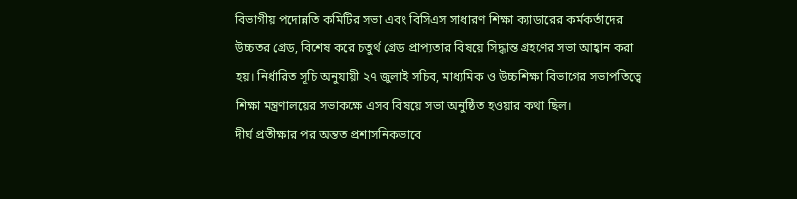বিভাগীয় পদোন্নতি কমিটির সভা এবং বিসিএস সাধারণ শিক্ষা ক্যাডারের কর্মকর্তাদের উচ্চতর গ্রেড, বিশেষ করে চতুর্থ গ্রেড প্রাপ্যতার বিষয়ে সিদ্ধান্ত গ্রহণের সভা আহ্বান করা হয়। নির্ধারিত সূচি অনুযায়ী ২৭ জুলাই সচিব, মাধ্যমিক ও উচ্চশিক্ষা বিভাগের সভাপতিত্বে শিক্ষা মন্ত্রণালয়ের সভাকক্ষে এসব বিষয়ে সভা অনুষ্ঠিত হওয়ার কথা ছিল।
দীর্ঘ প্রতীক্ষার পর অন্তত প্রশাসনিকভাবে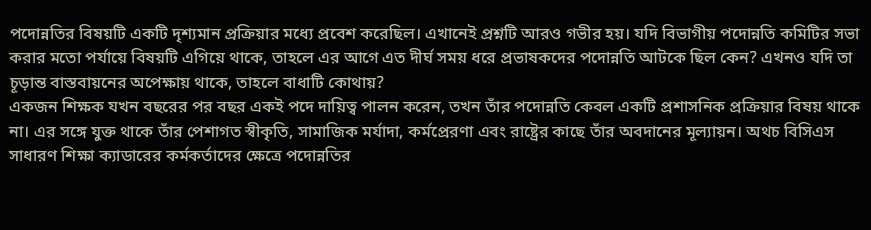পদোন্নতির বিষয়টি একটি দৃশ্যমান প্রক্রিয়ার মধ্যে প্রবেশ করেছিল। এখানেই প্রশ্নটি আরও গভীর হয়। যদি বিভাগীয় পদোন্নতি কমিটির সভা করার মতো পর্যায়ে বিষয়টি এগিয়ে থাকে, তাহলে এর আগে এত দীর্ঘ সময় ধরে প্রভাষকদের পদোন্নতি আটকে ছিল কেন? এখনও যদি তা চূড়ান্ত বাস্তবায়নের অপেক্ষায় থাকে, তাহলে বাধাটি কোথায়?
একজন শিক্ষক যখন বছরের পর বছর একই পদে দায়িত্ব পালন করেন, তখন তাঁর পদোন্নতি কেবল একটি প্রশাসনিক প্রক্রিয়ার বিষয় থাকে না। এর সঙ্গে যুক্ত থাকে তাঁর পেশাগত স্বীকৃতি, সামাজিক মর্যাদা, কর্মপ্রেরণা এবং রাষ্ট্রের কাছে তাঁর অবদানের মূল্যায়ন। অথচ বিসিএস সাধারণ শিক্ষা ক্যাডারের কর্মকর্তাদের ক্ষেত্রে পদোন্নতির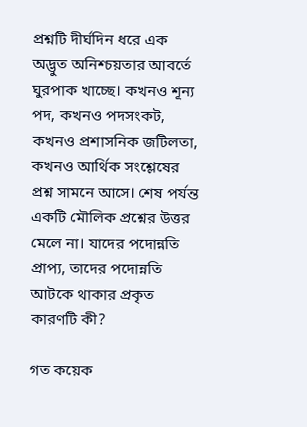প্রশ্নটি দীর্ঘদিন ধরে এক অদ্ভুত অনিশ্চয়তার আবর্তে ঘুরপাক খাচ্ছে। কখনও শূন্য পদ, কখনও পদসংকট, কখনও প্রশাসনিক জটিলতা, কখনও আর্থিক সংশ্লেষের প্রশ্ন সামনে আসে। শেষ পর্যন্ত একটি মৌলিক প্রশ্নের উত্তর মেলে না। যাদের পদোন্নতি প্রাপ্য, তাদের পদোন্নতি আটকে থাকার প্রকৃত কারণটি কী?

গত কয়েক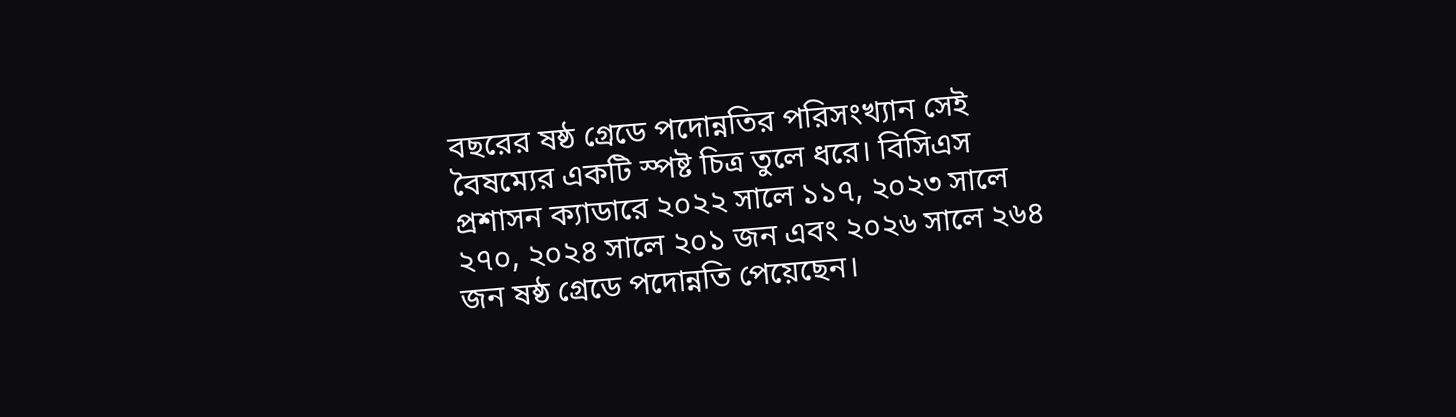বছরের ষষ্ঠ গ্রেডে পদোন্নতির পরিসংখ্যান সেই বৈষম্যের একটি স্পষ্ট চিত্র তুলে ধরে। বিসিএস প্রশাসন ক্যাডারে ২০২২ সালে ১১৭, ২০২৩ সালে ২৭০, ২০২৪ সালে ২০১ জন এবং ২০২৬ সালে ২৬৪ জন ষষ্ঠ গ্রেডে পদোন্নতি পেয়েছেন।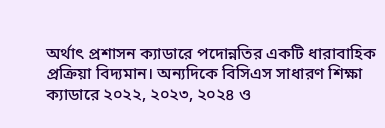অর্থাৎ প্রশাসন ক্যাডারে পদোন্নতির একটি ধারাবাহিক প্রক্রিয়া বিদ্যমান। অন্যদিকে বিসিএস সাধারণ শিক্ষা ক্যাডারে ২০২২, ২০২৩, ২০২৪ ও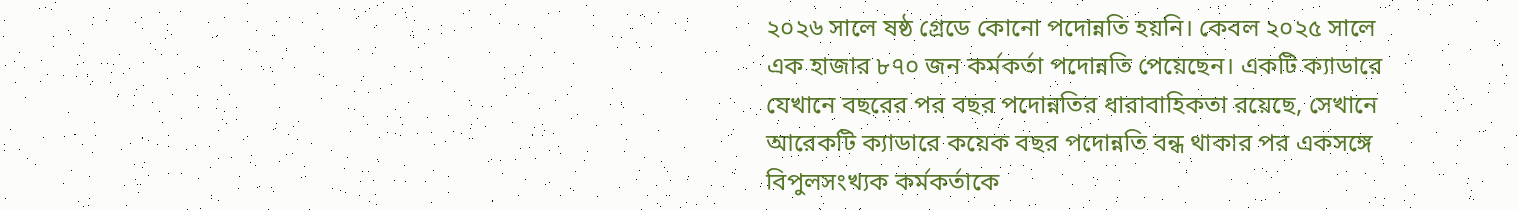২০২৬ সালে ষষ্ঠ গ্রেডে কোনো পদোন্নতি হয়নি। কেবল ২০২৫ সালে এক হাজার ৮৭০ জন কর্মকর্তা পদোন্নতি পেয়েছেন। একটি ক্যাডারে যেখানে বছরের পর বছর পদোন্নতির ধারাবাহিকতা রয়েছে, সেখানে আরেকটি ক্যাডারে কয়েক বছর পদোন্নতি বন্ধ থাকার পর একসঙ্গে বিপুলসংখ্যক কর্মকর্তাকে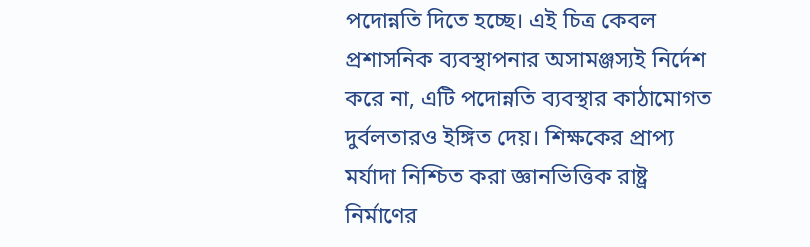পদোন্নতি দিতে হচ্ছে। এই চিত্র কেবল প্রশাসনিক ব্যবস্থাপনার অসামঞ্জস্যই নির্দেশ করে না, এটি পদোন্নতি ব্যবস্থার কাঠামোগত দুর্বলতারও ইঙ্গিত দেয়। শিক্ষকের প্রাপ্য মর্যাদা নিশ্চিত করা জ্ঞানভিত্তিক রাষ্ট্র নির্মাণের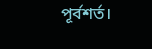পূর্বশর্ত।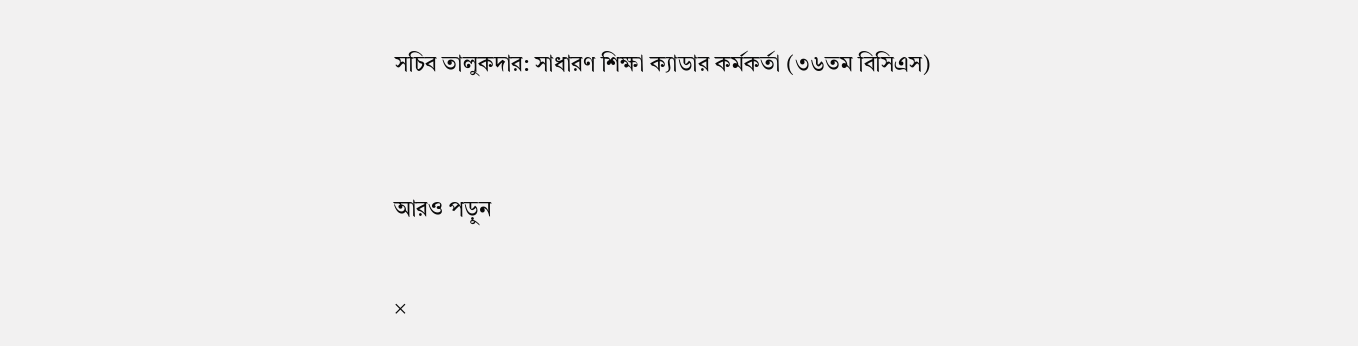সচিব তালুকদার: সাধারণ শিক্ষা ক্যাডার কর্মকর্তা (৩৬তম বিসিএস)


আরও পড়ুন

×